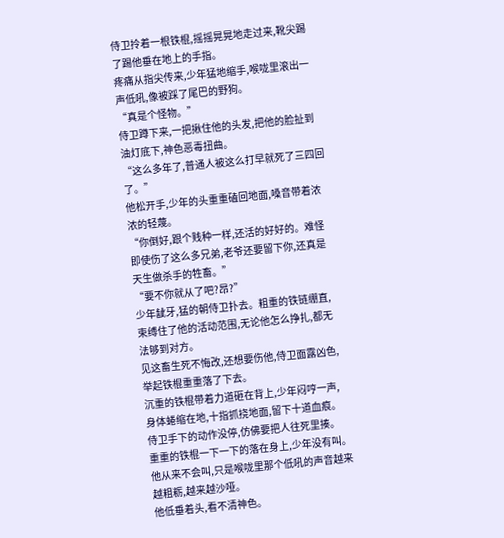侍卫拎着一根铁棍,摇摇晃晃地走过来,靴尖踢了踢他垂在地上的手指。
疼痛从指尖传来,少年猛地缩手,喉咙里滚出一声低吼,像被踩了尾巴的野狗。
“真是个怪物。”
侍卫蹲下来,一把揪住他的头发,把他的脸扯到油灯底下,神色恶毒扭曲。
“这么多年了,普通人被这么打早就死了三四回了。”
他松开手,少年的头重重磕回地面,嗓音带着浓浓的轻蔑。
“你倒好,跟个贱种一样,还活的好好的。难怪即使伤了这么多兄弟,老爷还要留下你,还真是天生做杀手的牲畜。”
“要不你就从了吧?昂?”
少年龇牙,猛的朝侍卫扑去。粗重的铁链绷直,束缚住了他的活动范围,无论他怎么挣扎,都无法够到对方。
见这畜生死不悔改,还想要伤他,侍卫面露凶色,举起铁棍重重落了下去。
沉重的铁棍带着力道砸在背上,少年闷哼一声,身体蜷缩在地,十指抓挠地面,留下十道血痕。
侍卫手下的动作没停,仿佛要把人往死里揍。
重重的铁棍一下一下的落在身上,少年没有叫。
他从来不会叫,只是喉咙里那个低吼的声音越来越粗粝,越来越沙哑。
他低垂着头,看不清神色。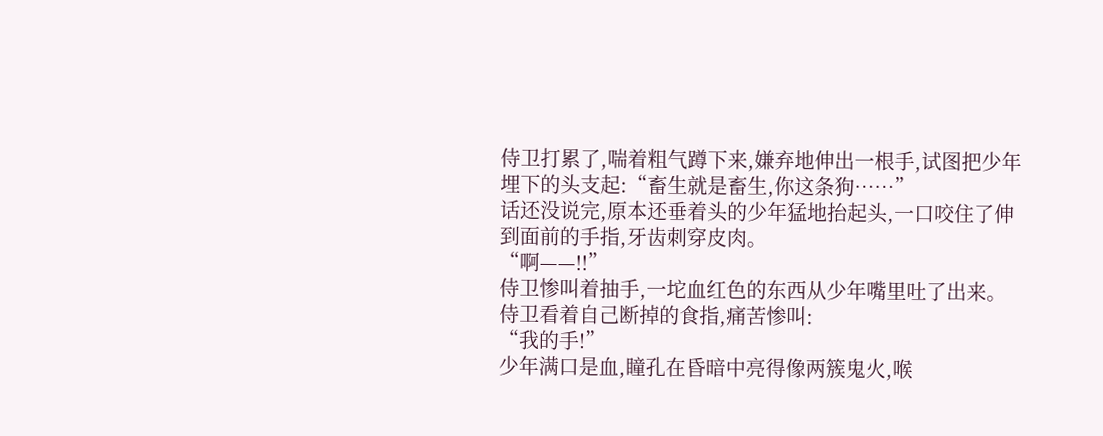侍卫打累了,喘着粗气蹲下来,嫌弃地伸出一根手,试图把少年埋下的头支起:“畜生就是畜生,你这条狗……”
话还没说完,原本还垂着头的少年猛地抬起头,一口咬住了伸到面前的手指,牙齿刺穿皮肉。
“啊——!!”
侍卫惨叫着抽手,一坨血红色的东西从少年嘴里吐了出来。
侍卫看着自己断掉的食指,痛苦惨叫:
“我的手!”
少年满口是血,瞳孔在昏暗中亮得像两簇鬼火,喉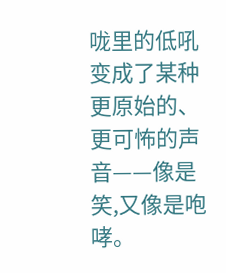咙里的低吼变成了某种更原始的、更可怖的声音——像是笑,又像是咆哮。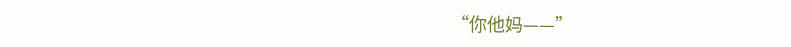“你他妈——”